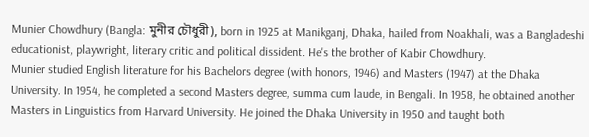Munier Chowdhury (Bangla: মুনীর চৌধুরী), born in 1925 at Manikganj, Dhaka, hailed from Noakhali, was a Bangladeshi educationist, playwright, literary critic and political dissident. He's the brother of Kabir Chowdhury.
Munier studied English literature for his Bachelors degree (with honors, 1946) and Masters (1947) at the Dhaka University. In 1954, he completed a second Masters degree, summa cum laude, in Bengali. In 1958, he obtained another Masters in Linguistics from Harvard University. He joined the Dhaka University in 1950 and taught both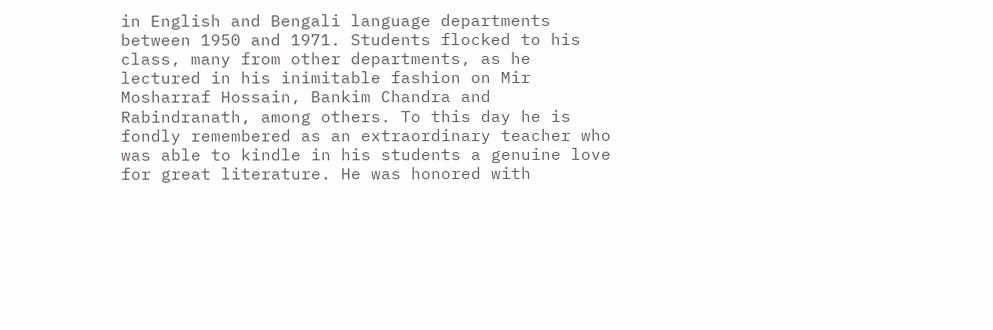in English and Bengali language departments between 1950 and 1971. Students flocked to his class, many from other departments, as he lectured in his inimitable fashion on Mir Mosharraf Hossain, Bankim Chandra and Rabindranath, among others. To this day he is fondly remembered as an extraordinary teacher who was able to kindle in his students a genuine love for great literature. He was honored with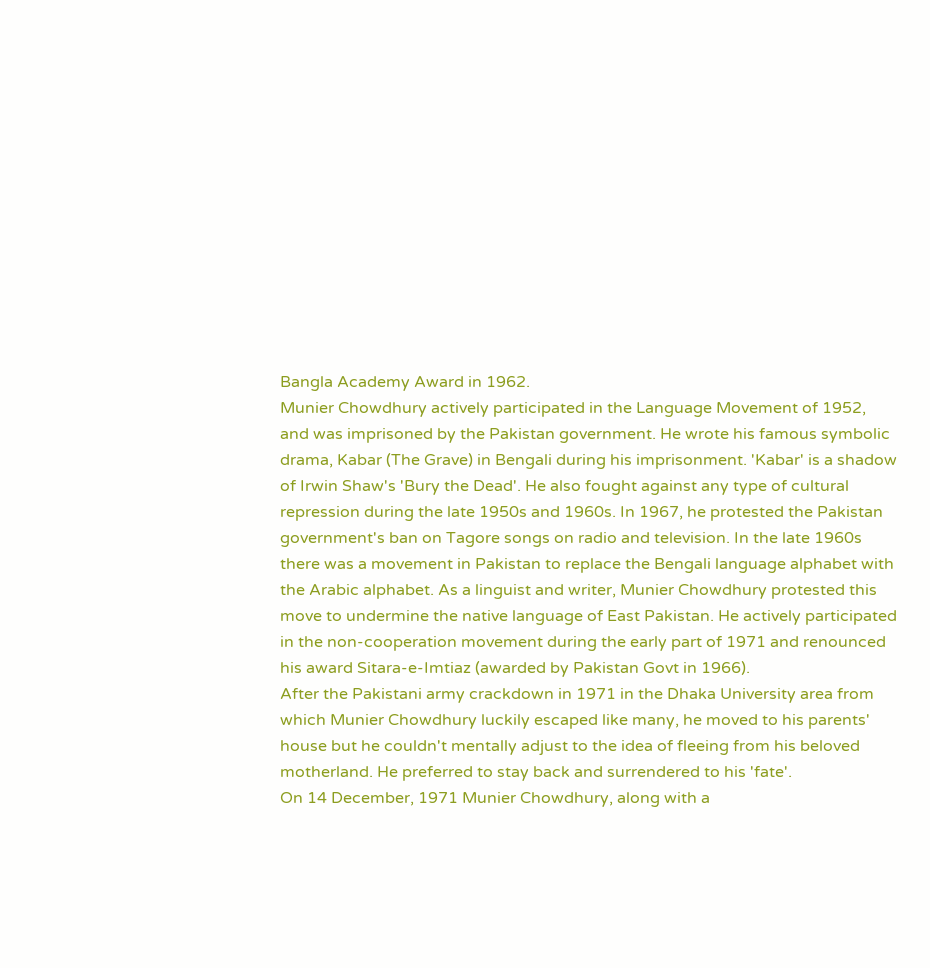Bangla Academy Award in 1962.
Munier Chowdhury actively participated in the Language Movement of 1952, and was imprisoned by the Pakistan government. He wrote his famous symbolic drama, Kabar (The Grave) in Bengali during his imprisonment. 'Kabar' is a shadow of Irwin Shaw's 'Bury the Dead'. He also fought against any type of cultural repression during the late 1950s and 1960s. In 1967, he protested the Pakistan government's ban on Tagore songs on radio and television. In the late 1960s there was a movement in Pakistan to replace the Bengali language alphabet with the Arabic alphabet. As a linguist and writer, Munier Chowdhury protested this move to undermine the native language of East Pakistan. He actively participated in the non-cooperation movement during the early part of 1971 and renounced his award Sitara-e-Imtiaz (awarded by Pakistan Govt in 1966).
After the Pakistani army crackdown in 1971 in the Dhaka University area from which Munier Chowdhury luckily escaped like many, he moved to his parents' house but he couldn't mentally adjust to the idea of fleeing from his beloved motherland. He preferred to stay back and surrendered to his 'fate'.
On 14 December, 1971 Munier Chowdhury, along with a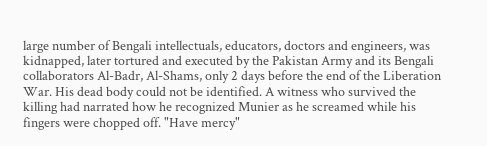large number of Bengali intellectuals, educators, doctors and engineers, was kidnapped, later tortured and executed by the Pakistan Army and its Bengali collaborators Al-Badr, Al-Shams, only 2 days before the end of the Liberation War. His dead body could not be identified. A witness who survived the killing had narrated how he recognized Munier as he screamed while his fingers were chopped off. "Have mercy"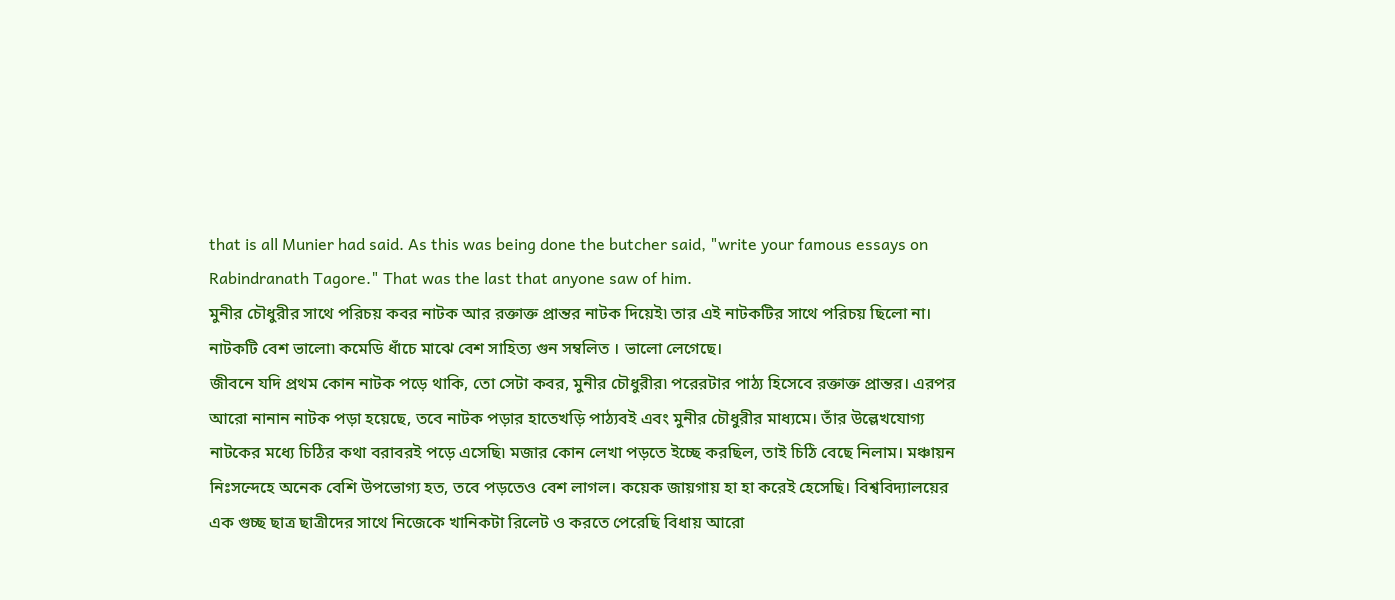that is all Munier had said. As this was being done the butcher said, "write your famous essays on Rabindranath Tagore." That was the last that anyone saw of him.
মুনীর চৌধুরীর সাথে পরিচয় কবর নাটক আর রক্তাক্ত প্রান্তর নাটক দিয়েই৷ তার এই নাটকটির সাথে পরিচয় ছিলো না। নাটকটি বেশ ভালো৷ কমেডি ধাঁচে মাঝে বেশ সাহিত্য গুন সম্বলিত । ভালো লেগেছে।
জীবনে যদি প্রথম কোন নাটক পড়ে থাকি, তো সেটা কবর, মুনীর চৌধুরীর৷ পরেরটার পাঠ্য হিসেবে রক্তাক্ত প্রান্তর। এরপর আরো নানান নাটক পড়া হয়েছে, তবে নাটক পড়ার হাতেখড়ি পাঠ্যবই এবং মুনীর চৌধুরীর মাধ্যমে। তাঁর উল্লেখযোগ্য নাটকের মধ্যে চিঠির কথা বরাবরই পড়ে এসেছি৷ মজার কোন লেখা পড়তে ইচ্ছে করছিল, তাই চিঠি বেছে নিলাম। মঞ্চায়ন নিঃসন্দেহে অনেক বেশি উপভোগ্য হত, তবে পড়তেও বেশ লাগল। কয়েক জায়গায় হা হা করেই হেসেছি। বিশ্ববিদ্যালয়ের এক গুচ্ছ ছাত্র ছাত্রীদের সাথে নিজেকে খানিকটা রিলেট ও করতে পেরেছি বিধায় আরো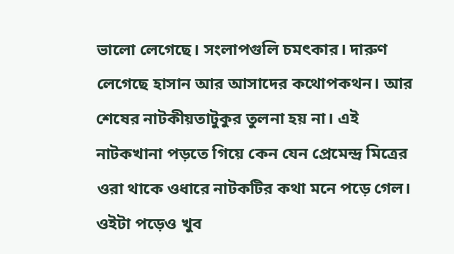ভালো লেগেছে। সংলাপগুলি চমৎকার। দারুণ লেগেছে হাসান আর আসাদের কথোপকথন। আর শেষের নাটকীয়তাটুকুর তুলনা হয় না। এই নাটকখানা পড়তে গিয়ে কেন যেন প্রেমেন্দ্র মিত্রের ওরা থাকে ওধারে নাটকটির কথা মনে পড়ে গেল। ওইটা পড়েও খুব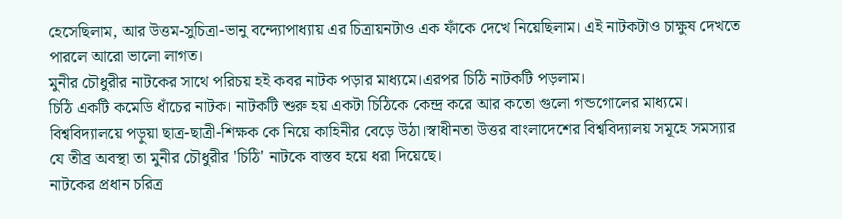হেসেছিলাম, আর উত্তম-সুচিত্রা-ভানু বন্দ্যোপাধ্যায় এর চিত্রায়নটাও এক ফাঁকে দেখে নিয়েছিলাম। এই নাটকটাও চাক্ষুষ দেখতে পারলে আরো ভালো লাগত।
মুনীর চৌধুরীর নাটকের সাথে পরিচয় হই কবর নাটক পড়ার মাধ্যমে।এরপর চিঠি নাটকটি পড়লাম।
চিঠি একটি কমেডি ধাঁচের নাটক। নাটকটি শুরু হয় একটা চিঠিকে কেন্দ্র করে আর কতো গুলো গন্ডগোলের মাধ্যমে। বিশ্ববিদ্যালয়ে পড়ুয়া ছাত্র-ছাত্রী-শিক্ষক কে নিয়ে কাহিনীর বেড়ে উঠা।স্বাধীনতা উত্তর বাংলাদেশের বিশ্ববিদ্যালয় সমূহে সমস্যার যে তীব্র অবস্থা তা মুনীর চৌধুরীর 'চিঠি' নাটকে বাস্তব হয়ে ধরা দিয়েছে।
নাটকের প্রধান চরিত্র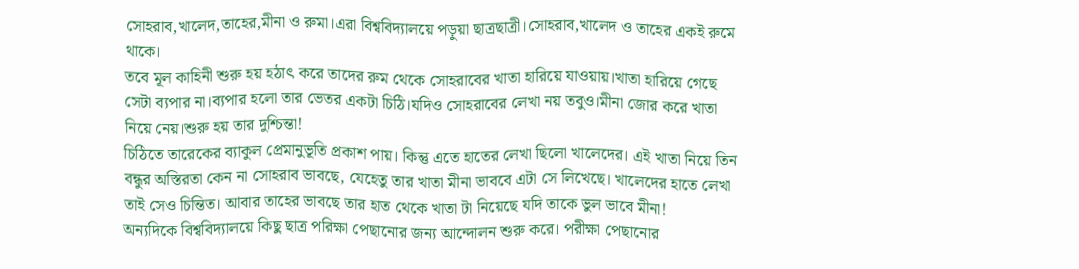সোহরাব,খালেদ,তাহের,মীনা ও রুমা।এরা বিশ্ববিদ্যালয়ে পড়ুয়া ছাত্রছাত্রী।সোহরাব,খালেদ ও তাহের একই রুমে থাকে।
তবে মূল কাহিনী শুরু হয় হঠাৎ করে তাদের রুম থেকে সোহরাবের খাতা হারিয়ে যাওয়ায়।খাতা হারিয়ে গেছে সেটা ব্যপার না।ব্যপার হলো তার ভেতর একটা চিঠি।যদিও সোহরাবের লেখা নয় তবুও।মীনা জোর করে খাতা নিয়ে নেয়।শুরু হয় তার দুশ্চিন্তা!
চিঠিতে তারেকের ব্যাকুল প্রেমানুভূতি প্রকাশ পায়। কিন্তু এতে হাতের লেখা ছিলো খালেদের। এই খাতা নিয়ে তিন বন্ধুর অস্তিরতা কেন না সোহরাব ভাবছে, যেহেতু তার খাতা মীনা ভাববে এটা সে লিখেছে। খালেদের হাতে লেখা তাই সেও চিন্তিত। আবার তাহের ভাবছে তার হাত থেকে খাতা টা নিয়েছে যদি তাকে ভুল ভাবে মীনা!
অন্যদিকে বিশ্ববিদ্যালয়ে কিছু ছাত্র পরিক্ষা পেছানোর জন্য আন্দোলন শুরু করে। পরীক্ষা পেছানোর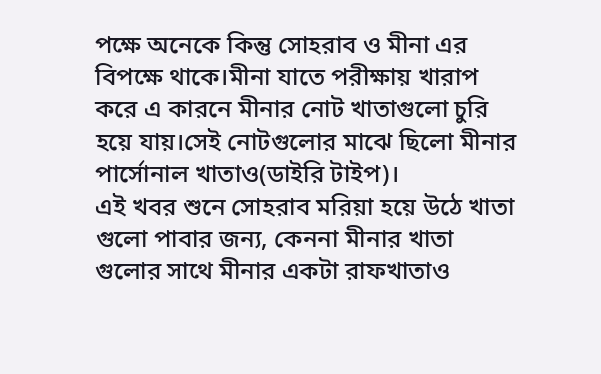পক্ষে অনেকে কিন্তু সোহরাব ও মীনা এর বিপক্ষে থাকে।মীনা যাতে পরীক্ষায় খারাপ করে এ কারনে মীনার নোট খাতাগুলো চুরি হয়ে যায়।সেই নোটগুলোর মাঝে ছিলো মীনার পার্সোনাল খাতাও(ডাইরি টাইপ)।
এই খবর শুনে সোহরাব মরিয়া হয়ে উঠে খাতা গুলো পাবার জন্য, কেননা মীনার খাতা গুলোর সাথে মীনার একটা রাফখাতাও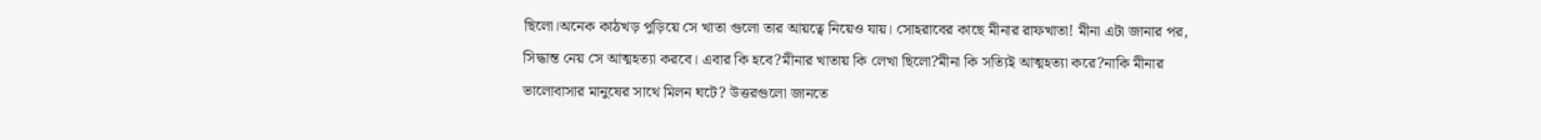ছিলো।অনেক কাঠখড় পুড়িয়ে সে খাতা গুলো তার আয়ত্বে নিয়েও যায়। সোহরাবের কাছে মীনার রাফখাতা! মীনা এটা জানার পর, সিদ্ধান্ত নেয় সে আত্মহত্যা করবে। এবার কি হবে?মীনার খাতায় কি লেখা ছিলো?মীনা কি সত্যিই আত্মহত্যা করে?নাকি মীনার ভালোবাসার মানুষের সাথে মিলন ঘটে? উত্তরগুলো জানতে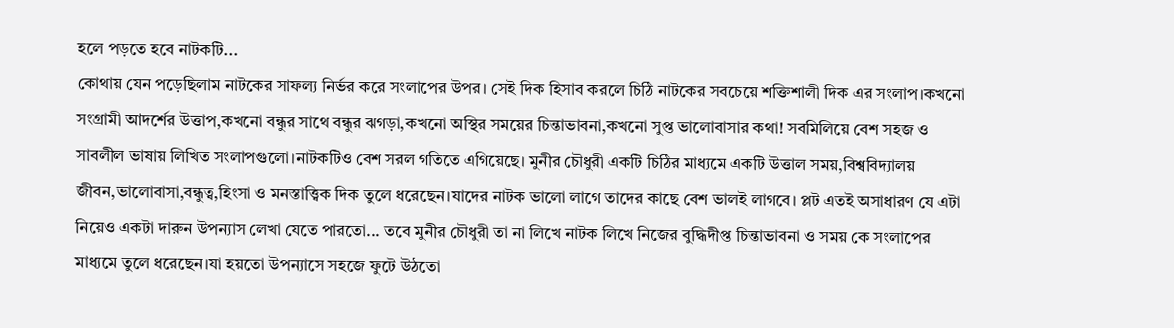হলে পড়তে হবে নাটকটি...
কোথায় যেন পড়েছিলাম নাটকের সাফল্য নির্ভর করে সংলাপের উপর। সেই দিক হিসাব করলে চিঠি নাটকের সবচেয়ে শক্তিশালী দিক এর সংলাপ।কখনো সংগ্রামী আদর্শের উত্তাপ,কখনো বন্ধুর সাথে বন্ধুর ঝগড়া,কখনো অস্থির সময়ের চিন্তাভাবনা,কখনো সুপ্ত ভালোবাসার কথা! সবমিলিয়ে বেশ সহজ ও সাবলীল ভাষায় লিখিত সংলাপগুলো।নাটকটিও বেশ সরল গতিতে এগিয়েছে। মুনীর চৌধুরী একটি চিঠির মাধ্যমে একটি উত্তাল সময়,বিশ্ববিদ্যালয় জীবন,ভালোবাসা,বন্ধুত্ব,হিংসা ও মনস্তাত্ত্বিক দিক তুলে ধরেছেন।যাদের নাটক ভালো লাগে তাদের কাছে বেশ ভালই লাগবে। প্লট এতই অসাধারণ যে এটা নিয়েও একটা দারুন উপন্যাস লেখা যেতে পারতো... তবে মুনীর চৌধুরী তা না লিখে নাটক লিখে নিজের বুদ্ধিদীপ্ত চিন্তাভাবনা ও সময় কে সংলাপের মাধ্যমে তুলে ধরেছেন।যা হয়তো উপন্যাসে সহজে ফুটে উঠতো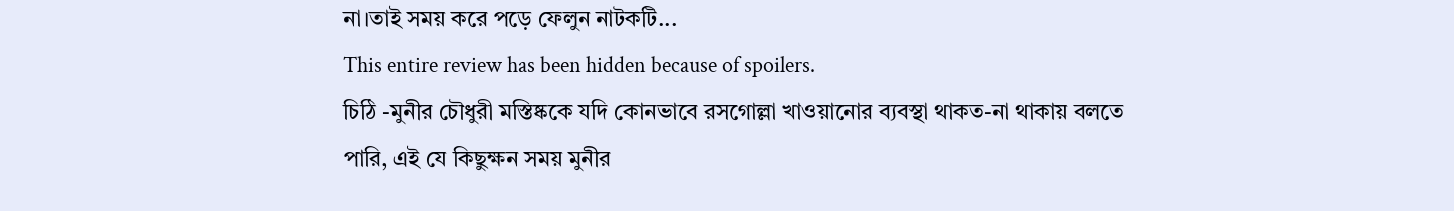না।তাই সময় করে পড়ে ফেলুন নাটকটি...
This entire review has been hidden because of spoilers.
চিঠি -মুনীর চৌধুরী মস্তিষ্ককে যদি কোনভাবে রসগোল্লা খাওয়ানোর ব্যবস্থা থাকত-না থাকায় বলতে পারি, এই যে কিছুক্ষন সময় মুনীর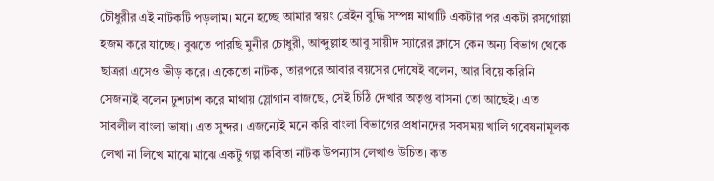চৌধুরীর এই নাটকটি পড়লাম। মনে হচ্ছে আমার স্বয়ং ব্রেইন বুদ্ধি সম্পন্ন মাথাটি একটার পর একটা রসগোল্লা হজম করে যাচ্ছে। বুঝতে পারছি মুনীর চোধুরী, আব্দুল্লাহ আবু সায়ীদ স্যারের ক্লাসে কেন অন্য বিভাগ থেকে ছাত্ররা এসেও ভীড় করে। একেতো নাটক, তারপরে আবার বয়সের দোষেই বলেন, আর বিয়ে করিনি সেজন্যই বলেন ঢুশঢাশ করে মাথায় স্লোগান বাজছে, সেই চিঠি দেখার অতৃপ্ত বাসনা তো আছেই। এত সাবলীল বাংলা ভাষা। এত সুন্দর। এজন্যেই মনে করি বাংলা বিভাগের প্রধানদের সবসময় খালি গবেষনামূলক লেখা না লিখে মাঝে মাঝে একটু গল্প কবিতা নাটক উপন্যাস লেখাও উচিত। কত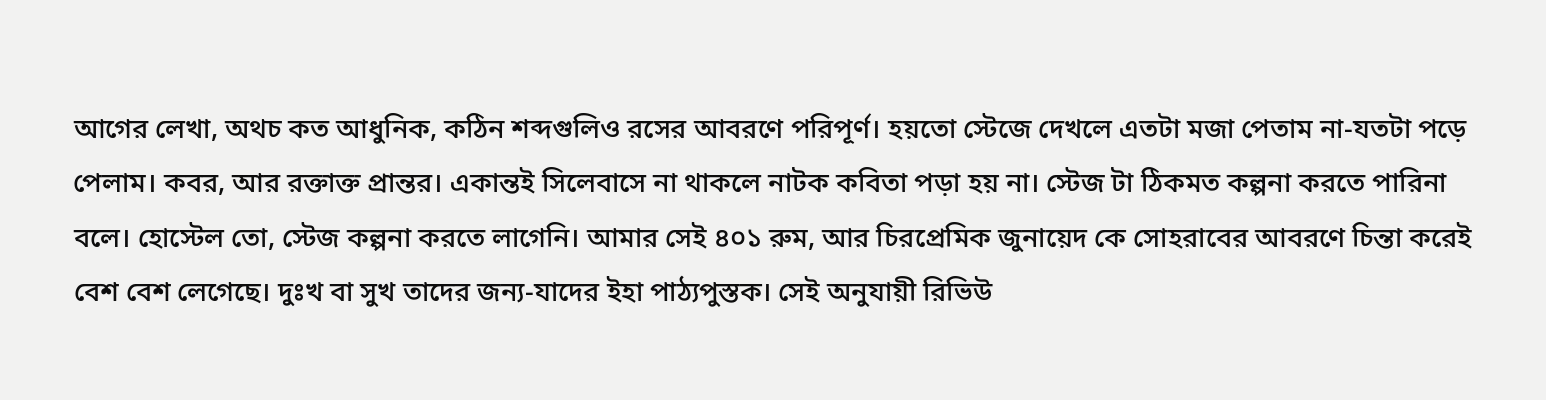আগের লেখা, অথচ কত আধুনিক, কঠিন শব্দগুলিও রসের আবরণে পরিপূর্ণ। হয়তো স্টেজে দেখলে এতটা মজা পেতাম না-যতটা পড়ে পেলাম। কবর, আর রক্তাক্ত প্রান্তর। একান্তই সিলেবাসে না থাকলে নাটক কবিতা পড়া হয় না। স্টেজ টা ঠিকমত কল্পনা করতে পারিনা বলে। হোস্টেল তো, স্টেজ কল্পনা করতে লাগেনি। আমার সেই ৪০১ রুম, আর চিরপ্রেমিক জুনায়েদ কে সোহরাবের আবরণে চিন্তা করেই বেশ বেশ লেগেছে। দুঃখ বা সুখ তাদের জন্য-যাদের ইহা পাঠ্যপুস্তক। সেই অনুযায়ী রিভিউ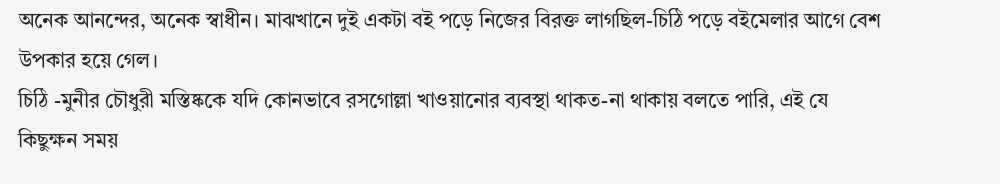অনেক আনন্দের, অনেক স্বাধীন। মাঝখানে দুই একটা বই পড়ে নিজের বিরক্ত লাগছিল-চিঠি পড়ে বইমেলার আগে বেশ উপকার হয়ে গেল।
চিঠি -মুনীর চৌধুরী মস্তিষ্ককে যদি কোনভাবে রসগোল্লা খাওয়ানোর ব্যবস্থা থাকত-না থাকায় বলতে পারি, এই যে কিছুক্ষন সময়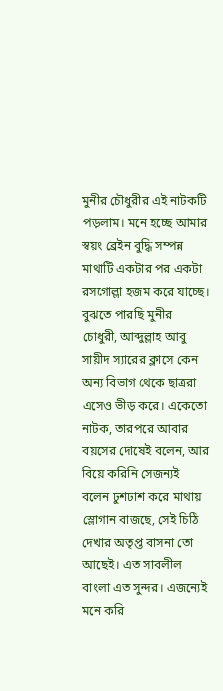মুনীর চৌধুরীর এই নাটকটি পড়লাম। মনে হচ্ছে আমার স্বয়ং ব্রেইন বুদ্ধি সম্পন্ন মাথাটি একটার পর একটা রসগোল্লা হজম করে যাচ্ছে। বুঝতে পারছি মুনীর চোধুরী, আব্দুল্লাহ আবু সায়ীদ স্যারের ক্লাসে কেন অন্য বিভাগ থেকে ছাত্ররা এসেও ভীড় করে। একেতো নাটক, তারপরে আবার বয়সের দোষেই বলেন, আর বিয়ে করিনি সেজন্যই বলেন ঢুশঢাশ করে মাথায় স্লোগান বাজছে, সেই চিঠি দেখার অতৃপ্ত বাসনা তো আছেই। এত সাবলীল বাংলা এত সুন্দর। এজন্যেই মনে করি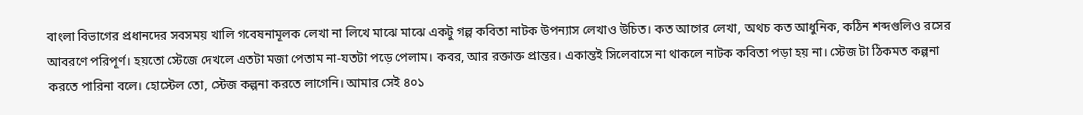বাংলা বিভাগের প্রধানদের সবসময় খালি গবেষনামূলক লেখা না লিখে মাঝে মাঝে একটু গল্প কবিতা নাটক উপন্যাস লেখাও উচিত। কত আগের লেখা, অথচ কত আধুনিক, কঠিন শব্দগুলিও রসের আবরণে পরিপূর্ণ। হয়তো স্টেজে দেখলে এতটা মজা পেতাম না-যতটা পড়ে পেলাম। কবর, আর রক্তাক্ত প্রান্তর। একান্তই সিলেবাসে না থাকলে নাটক কবিতা পড়া হয় না। স্টেজ টা ঠিকমত কল্পনা করতে পারিনা বলে। হোস্টেল তো, স্টেজ কল্পনা করতে লাগেনি। আমার সেই ৪০১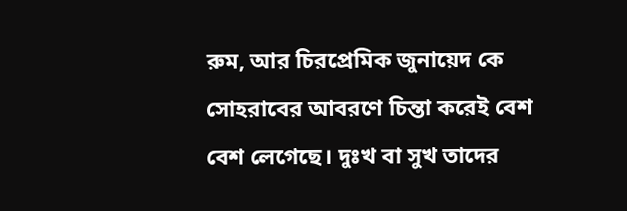রুম, আর চিরপ্রেমিক জুনায়েদ কে সোহরাবের আবরণে চিন্তা করেই বেশ বেশ লেগেছে। দুঃখ বা সুখ তাদের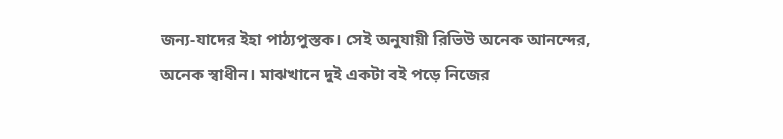জন্য-যাদের ইহা পাঠ্যপুস্তক। সেই অনুযায়ী রিভিউ অনেক আনন্দের, অনেক স্বাধীন। মাঝখানে দুই একটা বই পড়ে নিজের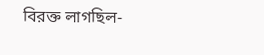বিরক্ত লাগছিল-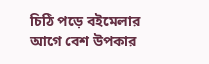চিঠি পড়ে বইমেলার আগে বেশ উপকার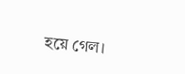হয়ে গেল।